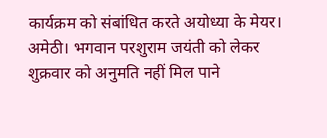कार्यक्रम को संबांधित करते अयोध्या के मेयर।
अमेठी। भगवान परशुराम जयंती को लेकर शुक्रवार को अनुमति नहीं मिल पाने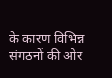के कारण विभिन्न संगठनों की ओर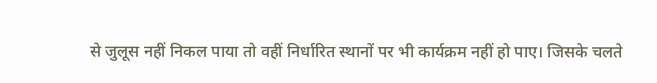से जुलूस नहीं निकल पाया तो वहीं निर्धारित स्थानों पर भी कार्यक्रम नहीं हो पाए। जिसके चलते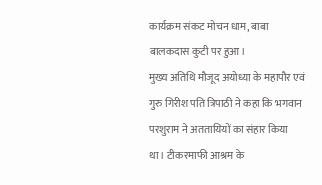कार्यक्रम संकट मोचन धाम, बाबा बालकदास कुटी पर हुआ।
मुख्य अतिथि मौजूद अयोध्या के महापौर एवं गुरु गिरीश पति त्रिपाठी ने कहा कि भगवान परशुराम ने अततायियों का संहार किया था। टीकरमाफी आश्रम के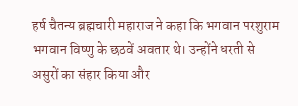हर्ष चैतन्य ब्रह्मचारी महाराज ने कहा कि भगवान परशुराम भगवान विष्णु के छठवें अवतार थे। उन्होंने धरती से असुरों का संहार किया और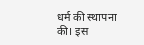धर्म की स्थापना की। इस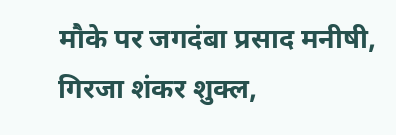मौके पर जगदंबा प्रसाद मनीषी, गिरजा शंकर शुक्ल,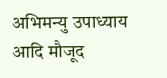अभिमन्यु उपाध्याय आदि मौजूद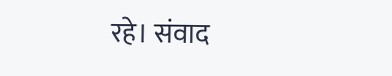रहे। संवाद